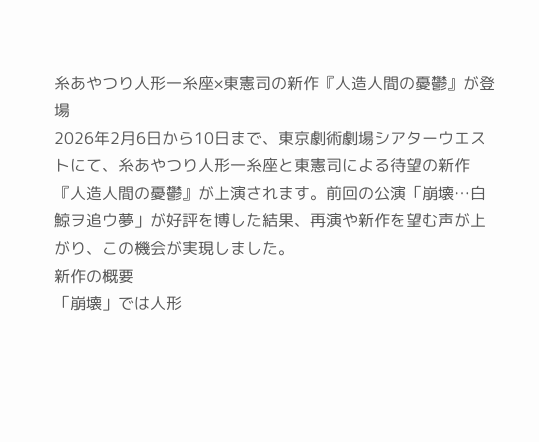糸あやつり人形一糸座×東憲司の新作『人造人間の憂鬱』が登場
2026年2月6日から10日まで、東京劇術劇場シアターウエストにて、糸あやつり人形一糸座と東憲司による待望の新作『人造人間の憂鬱』が上演されます。前回の公演「崩壊…白鯨ヲ追ウ夢」が好評を博した結果、再演や新作を望む声が上がり、この機会が実現しました。
新作の概要
「崩壊」では人形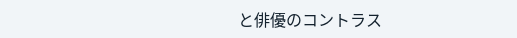と俳優のコントラス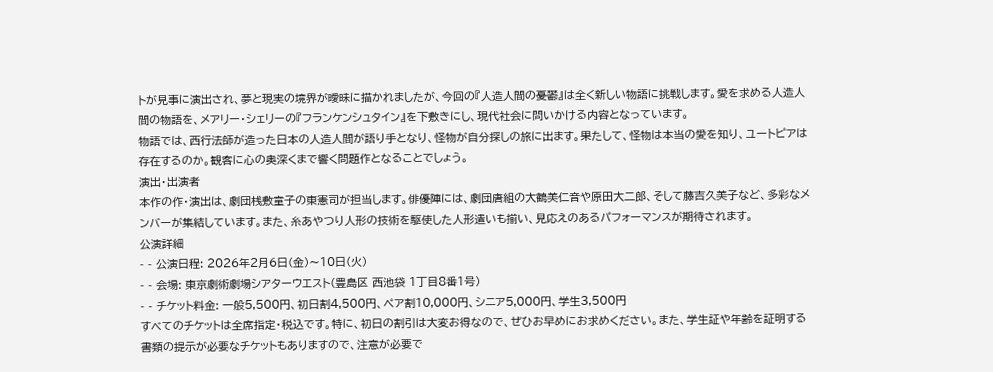トが見事に演出され、夢と現実の境界が曖昧に描かれましたが、今回の『人造人間の憂鬱』は全く新しい物語に挑戦します。愛を求める人造人間の物語を、メアリー・シェリーの『フランケンシュタイン』を下敷きにし、現代社会に問いかける内容となっています。
物語では、西行法師が造った日本の人造人間が語り手となり、怪物が自分探しの旅に出ます。果たして、怪物は本当の愛を知り、ユートピアは存在するのか。観客に心の奥深くまで響く問題作となることでしょう。
演出・出演者
本作の作・演出は、劇団桟敷童子の東憲司が担当します。俳優陣には、劇団唐組の大鶴美仁音や原田大二郎、そして藤吉久美子など、多彩なメンバーが集結しています。また、糸あやつり人形の技術を駆使した人形遣いも揃い、見応えのあるパフォーマンスが期待されます。
公演詳細
- - 公演日程: 2026年2月6日(金)〜10日(火)
- - 会場: 東京劇術劇場シアターウエスト(豊島区 西池袋 1丁目8番1号)
- - チケット料金: 一般5,500円、初日割4,500円、ペア割10,000円、シニア5,000円、学生3,500円
すべてのチケットは全席指定・税込です。特に、初日の割引は大変お得なので、ぜひお早めにお求めください。また、学生証や年齢を証明する書類の提示が必要なチケットもありますので、注意が必要で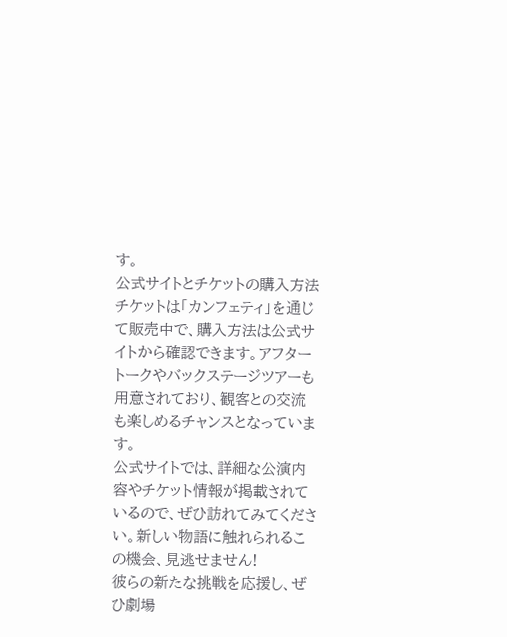す。
公式サイトとチケットの購入方法
チケットは「カンフェティ」を通じて販売中で、購入方法は公式サイトから確認できます。アフタートークやバックステージツアーも用意されており、観客との交流も楽しめるチャンスとなっています。
公式サイトでは、詳細な公演内容やチケット情報が掲載されているので、ぜひ訪れてみてください。新しい物語に触れられるこの機会、見逃せません!
彼らの新たな挑戦を応援し、ぜひ劇場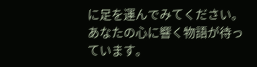に足を運んでみてください。あなたの心に響く物語が待っています。